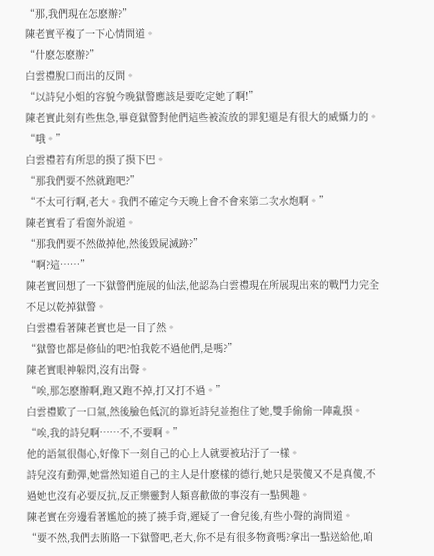“那,我們現在怎麽辦?”
陳老實平複了一下心情問道。
“什麽怎麽辦?”
白雲禮脫口而出的反問。
“以詩兒小姐的容貌今晚獄警應該是要吃定她了啊!”
陳老實此刻有些焦急,畢竟獄警對他們這些被流放的罪犯還是有很大的威懾力的。
“哦。”
白雲禮若有所思的摸了摸下巴。
“那我們要不然就跑吧?”
“不太可行啊,老大。我們不確定今天晚上會不會來第二次水炮啊。”
陳老實看了看窗外說道。
“那我們要不然做掉他,然後毀屍滅跡?”
“啊?這……”
陳老實回想了一下獄警們施展的仙法,他認為白雲禮現在所展現出來的戰鬥力完全不足以乾掉獄警。
白雲禮看著陳老實也是一目了然。
“獄警也都是修仙的吧?怕我乾不過他們,是嗎?”
陳老實眼神躲閃,沒有出聲。
“唉,那怎麽辦啊,跑又跑不掉,打又打不過。”
白雲禮歎了一口氣,然後臉色低沉的靠近詩兒並抱住了她,雙手偷偷一陣亂摸。
“唉,我的詩兒啊……不,不要啊。”
他的語氣很傷心,好像下一刻自己的心上人就要被玷汙了一樣。
詩兒沒有動彈,她當然知道自己的主人是什麽樣的德行,她只是裝傻又不是真傻,不過她也沒有必要反抗,反正樂靈對人類喜歡做的事沒有一點興趣。
陳老實在旁邊看著尷尬的撓了撓手背,遲疑了一會兒後,有些小聲的詢問道。
“要不然,我們去賄賂一下獄警吧,老大,你不是有很多物資嗎?拿出一點送給他,咱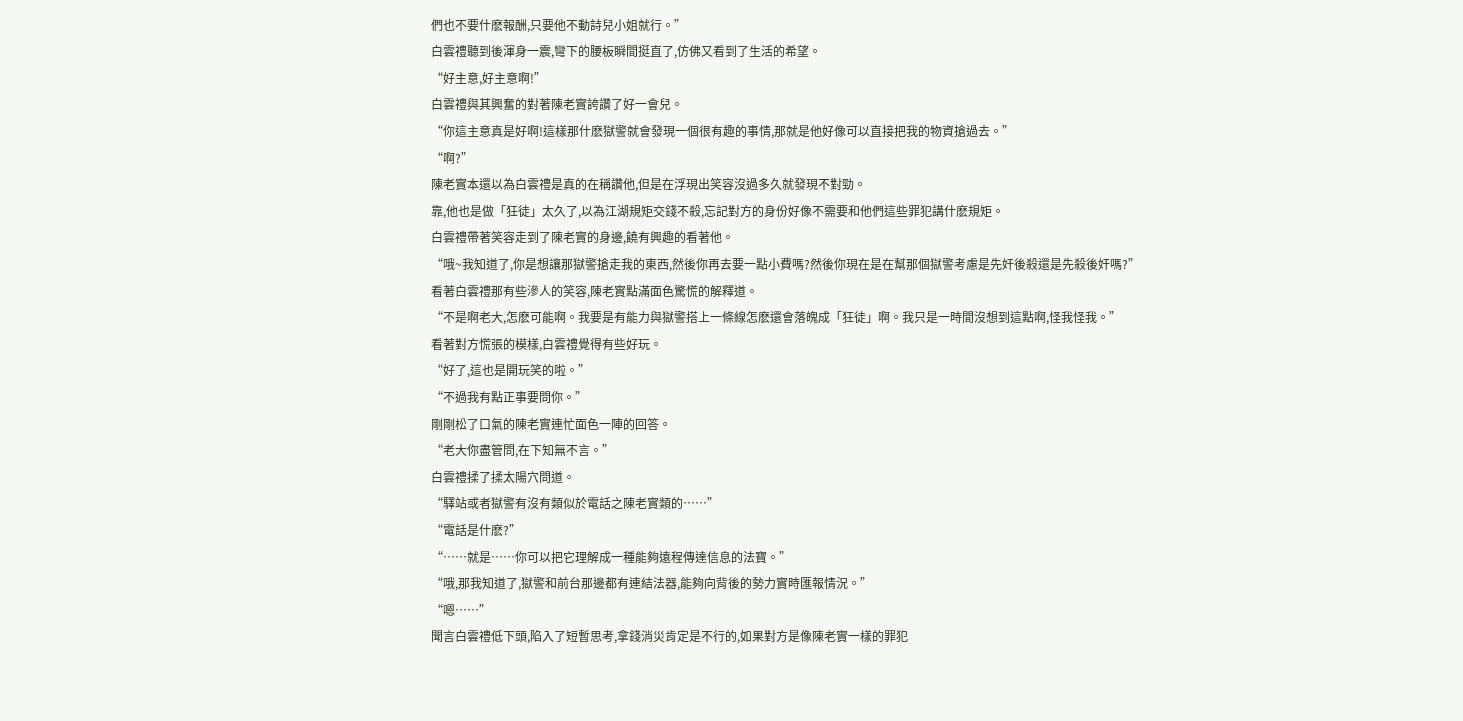們也不要什麽報酬,只要他不動詩兒小姐就行。”
白雲禮聽到後渾身一震,彎下的腰板瞬間挺直了,仿佛又看到了生活的希望。
“好主意,好主意啊!”
白雲禮與其興奮的對著陳老實誇讚了好一會兒。
“你這主意真是好啊!這樣那什麽獄警就會發現一個很有趣的事情,那就是他好像可以直接把我的物資搶過去。”
“啊?”
陳老實本還以為白雲禮是真的在稱讚他,但是在浮現出笑容沒過多久就發現不對勁。
靠,他也是做「狂徒」太久了,以為江湖規矩交錢不殺,忘記對方的身份好像不需要和他們這些罪犯講什麽規矩。
白雲禮帶著笑容走到了陳老實的身邊,饒有興趣的看著他。
“哦~我知道了,你是想讓那獄警搶走我的東西,然後你再去要一點小費嗎?然後你現在是在幫那個獄警考慮是先奸後殺還是先殺後奸嗎?”
看著白雲禮那有些滲人的笑容,陳老實點滿面色驚慌的解釋道。
“不是啊老大,怎麽可能啊。我要是有能力與獄警搭上一條線怎麽還會落魄成「狂徒」啊。我只是一時間沒想到這點啊,怪我怪我。”
看著對方慌張的模樣,白雲禮覺得有些好玩。
“好了,這也是開玩笑的啦。”
“不過我有點正事要問你。”
剛剛松了口氣的陳老實連忙面色一陣的回答。
“老大你盡管問,在下知無不言。”
白雲禮揉了揉太陽穴問道。
“驛站或者獄警有沒有類似於電話之陳老實類的……”
“電話是什麽?”
“……就是……你可以把它理解成一種能夠遠程傳達信息的法寶。”
“哦,那我知道了,獄警和前台那邊都有連結法器,能夠向背後的勢力實時匯報情況。”
“嗯……”
聞言白雲禮低下頭,陷入了短暫思考,拿錢消災肯定是不行的,如果對方是像陳老實一樣的罪犯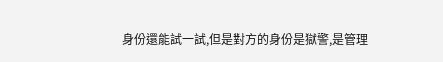身份還能試一試,但是對方的身份是獄警,是管理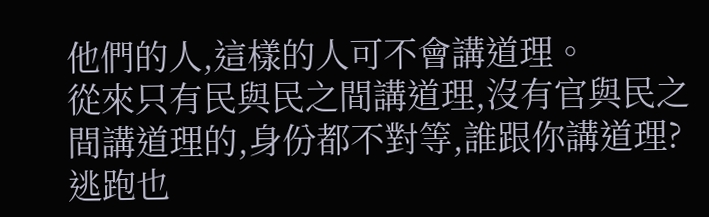他們的人,這樣的人可不會講道理。
從來只有民與民之間講道理,沒有官與民之間講道理的,身份都不對等,誰跟你講道理?
逃跑也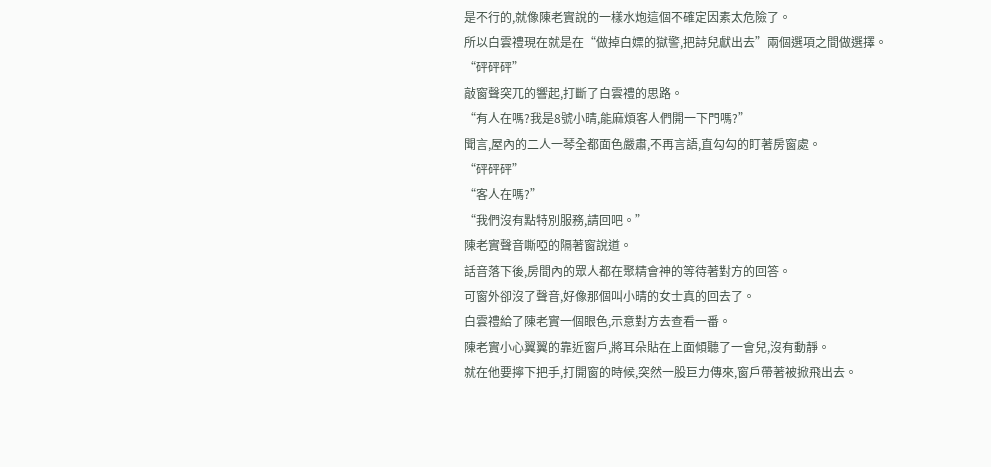是不行的,就像陳老實說的一樣水炮這個不確定因素太危險了。
所以白雲禮現在就是在“做掉白嫖的獄警,把詩兒獻出去”兩個選項之間做選擇。
“砰砰砰”
敲窗聲突兀的響起,打斷了白雲禮的思路。
“有人在嗎?我是8號小晴,能麻煩客人們開一下門嗎?”
聞言,屋內的二人一琴全都面色嚴肅,不再言語,直勾勾的盯著房窗處。
“砰砰砰”
“客人在嗎?”
“我們沒有點特別服務,請回吧。”
陳老實聲音嘶啞的隔著窗說道。
話音落下後,房間內的眾人都在聚精會神的等待著對方的回答。
可窗外卻沒了聲音,好像那個叫小晴的女士真的回去了。
白雲禮給了陳老實一個眼色,示意對方去查看一番。
陳老實小心翼翼的靠近窗戶,將耳朵貼在上面傾聽了一會兒,沒有動靜。
就在他要擰下把手,打開窗的時候,突然一股巨力傳來,窗戶帶著被掀飛出去。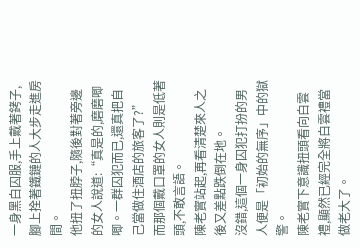一身黑白囚服,手上戴著銬子,腳上拴著鐵鏈的人大步走進房間。
他扭了扭脖子,隨後對著旁邊的女人說道:“真是的,磨磨唧唧。一群囚犯而已,還真把自己當做住酒店的旅客了?”
而那個戴口罩的女人則是低著頭,不敢言語。
陳老實站起,再看清楚來人之後又差點跌倒在地。
沒錯,這個一身囚犯打扮的男人便是「初始的無序」中的獄警。
陳老實下意識扭頭看向白雲禮,顯然已經完全將白雲禮當做老大了。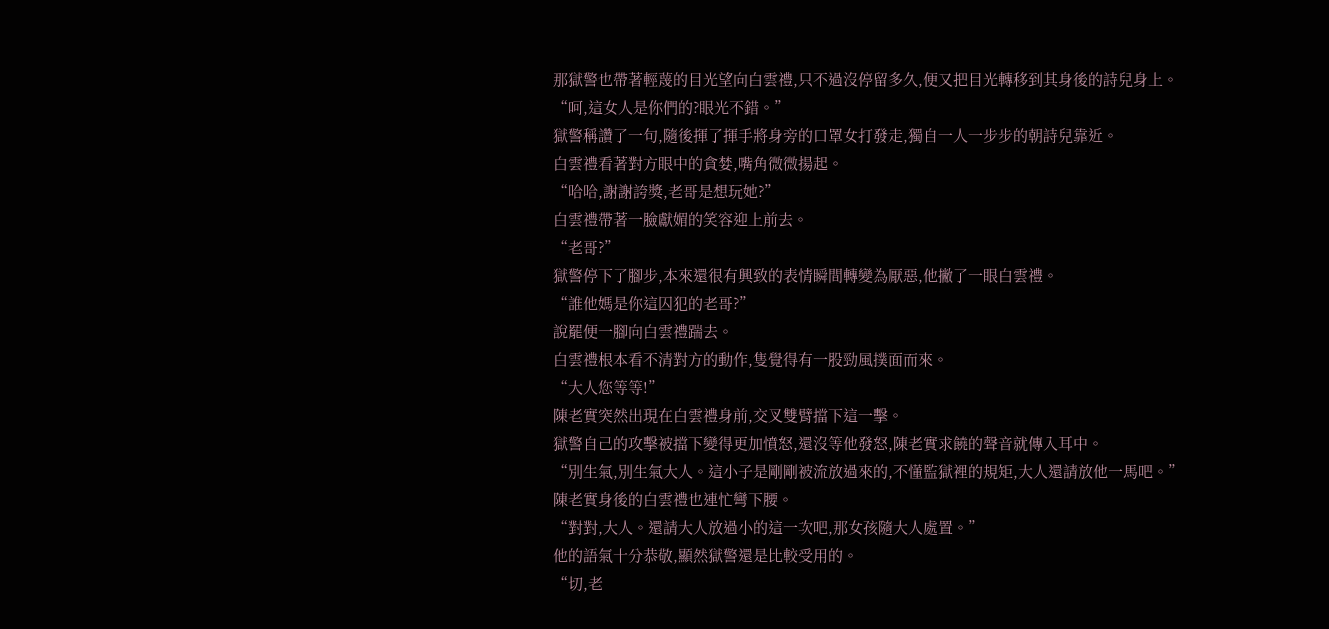那獄警也帶著輕蔑的目光望向白雲禮,只不過沒停留多久,便又把目光轉移到其身後的詩兒身上。
“呵,這女人是你們的?眼光不錯。”
獄警稱讚了一句,隨後揮了揮手將身旁的口罩女打發走,獨自一人一步步的朝詩兒靠近。
白雲禮看著對方眼中的貪婪,嘴角微微揚起。
“哈哈,謝謝誇獎,老哥是想玩她?”
白雲禮帶著一臉獻媚的笑容迎上前去。
“老哥?”
獄警停下了腳步,本來還很有興致的表情瞬間轉變為厭惡,他撇了一眼白雲禮。
“誰他媽是你這囚犯的老哥?”
說罷便一腳向白雲禮踹去。
白雲禮根本看不清對方的動作,隻覺得有一股勁風撲面而來。
“大人您等等!”
陳老實突然出現在白雲禮身前,交叉雙臂擋下這一擊。
獄警自己的攻擊被擋下變得更加憤怒,還沒等他發怒,陳老實求饒的聲音就傳入耳中。
“別生氣,別生氣大人。這小子是剛剛被流放過來的,不懂監獄裡的規矩,大人還請放他一馬吧。”
陳老實身後的白雲禮也連忙彎下腰。
“對對,大人。還請大人放過小的這一次吧,那女孩隨大人處置。”
他的語氣十分恭敬,顯然獄警還是比較受用的。
“切,老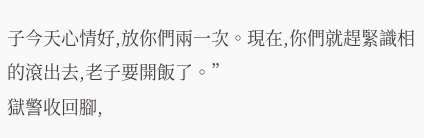子今天心情好,放你們兩一次。現在,你們就趕緊識相的滾出去,老子要開飯了。”
獄警收回腳,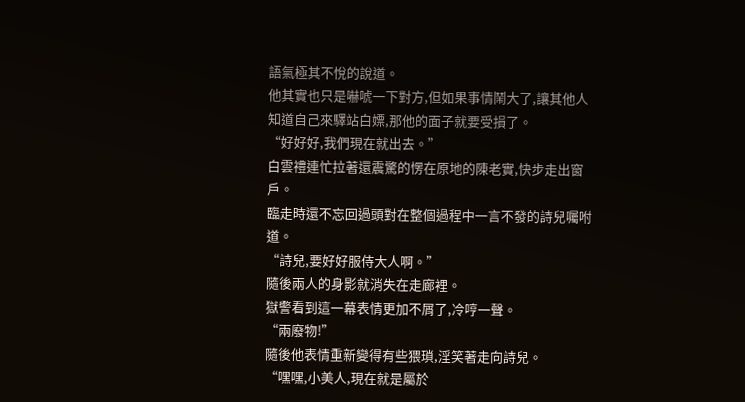語氣極其不悅的說道。
他其實也只是嚇唬一下對方,但如果事情鬧大了,讓其他人知道自己來驛站白嫖,那他的面子就要受損了。
“好好好,我們現在就出去。”
白雲禮連忙拉著還震驚的愣在原地的陳老實,快步走出窗戶。
臨走時還不忘回過頭對在整個過程中一言不發的詩兒囑咐道。
“詩兒,要好好服侍大人啊。”
隨後兩人的身影就消失在走廊裡。
獄警看到這一幕表情更加不屑了,冷哼一聲。
“兩廢物!”
隨後他表情重新變得有些猥瑣,淫笑著走向詩兒。
“嘿嘿,小美人,現在就是屬於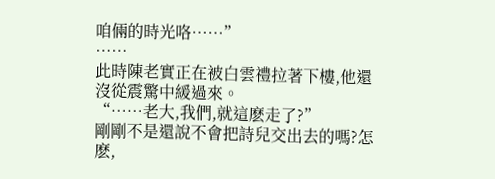咱倆的時光咯……”
……
此時陳老實正在被白雲禮拉著下樓,他還沒從震驚中緩過來。
“……老大,我們,就這麽走了?”
剛剛不是還說不會把詩兒交出去的嗎?怎麽,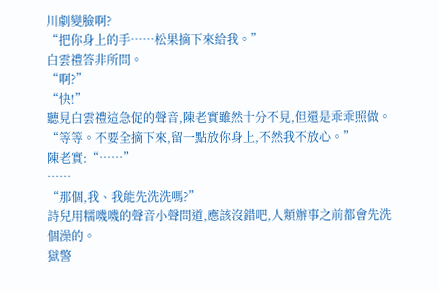川劇變臉啊?
“把你身上的手……松果摘下來給我。”
白雲禮答非所問。
“啊?”
“快!”
聽見白雲禮這急促的聲音,陳老實雖然十分不見,但還是乖乖照做。
“等等。不要全摘下來,留一點放你身上,不然我不放心。”
陳老實:“……”
……
“那個,我、我能先洗洗嗎?”
詩兒用糯嘰嘰的聲音小聲問道,應該沒錯吧,人類辦事之前都會先洗個澡的。
獄警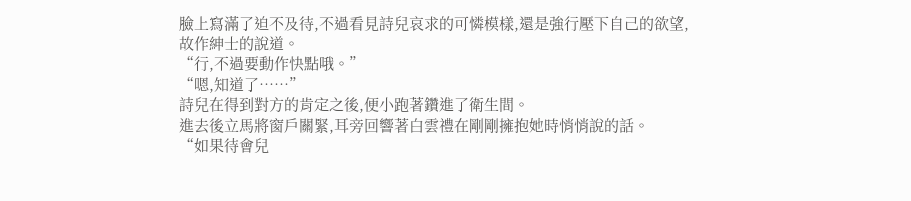臉上寫滿了迫不及待,不過看見詩兒哀求的可憐模樣,還是強行壓下自己的欲望,故作紳士的說道。
“行,不過要動作快點哦。”
“嗯,知道了……”
詩兒在得到對方的肯定之後,便小跑著鑽進了衛生間。
進去後立馬將窗戶關緊,耳旁回響著白雲禮在剛剛擁抱她時悄悄說的話。
“如果待會兒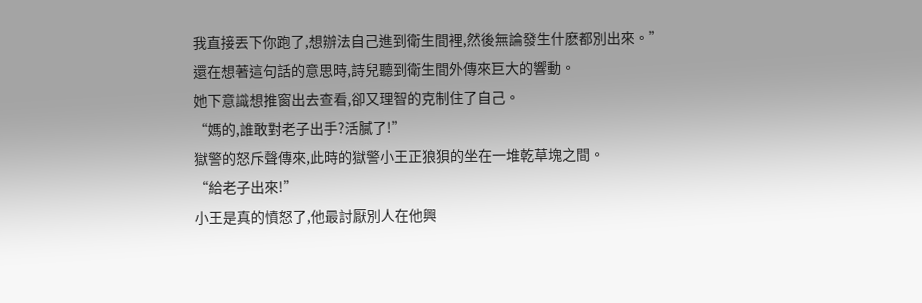我直接丟下你跑了,想辦法自己進到衛生間裡,然後無論發生什麽都別出來。”
還在想著這句話的意思時,詩兒聽到衛生間外傳來巨大的響動。
她下意識想推窗出去查看,卻又理智的克制住了自己。
“媽的,誰敢對老子出手?活膩了!”
獄警的怒斥聲傳來,此時的獄警小王正狼狽的坐在一堆乾草塊之間。
“給老子出來!”
小王是真的憤怒了,他最討厭別人在他興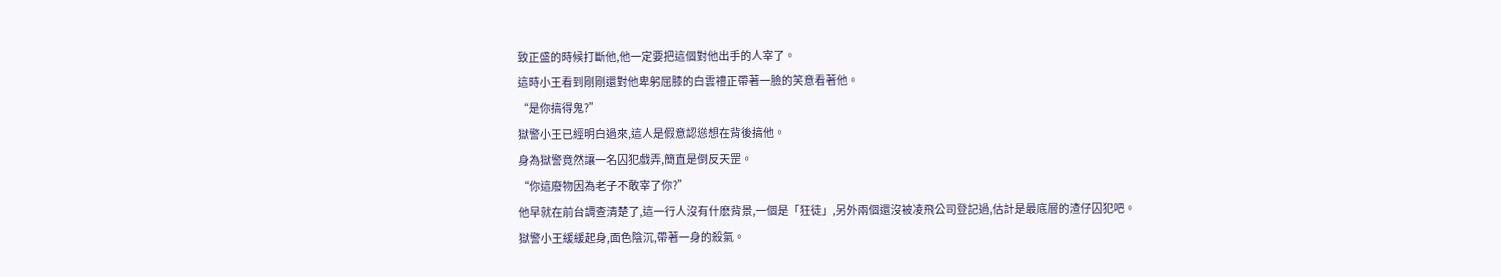致正盛的時候打斷他,他一定要把這個對他出手的人宰了。
這時小王看到剛剛還對他卑躬屈膝的白雲禮正帶著一臉的笑意看著他。
“是你搞得鬼?”
獄警小王已經明白過來,這人是假意認慫想在背後搞他。
身為獄警竟然讓一名囚犯戲弄,簡直是倒反天罡。
“你這廢物因為老子不敢宰了你?”
他早就在前台調查清楚了,這一行人沒有什麽背景,一個是「狂徒」,另外兩個還沒被凌飛公司登記過,估計是最底層的渣仔囚犯吧。
獄警小王緩緩起身,面色陰沉,帶著一身的殺氣。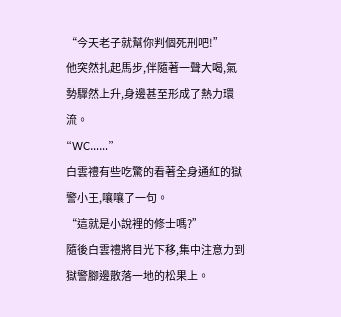“今天老子就幫你判個死刑吧!”
他突然扎起馬步,伴隨著一聲大喝,氣勢驟然上升,身邊甚至形成了熱力環流。
“WC……”
白雲禮有些吃驚的看著全身通紅的獄警小王,嚷嚷了一句。
“這就是小說裡的修士嗎?”
隨後白雲禮將目光下移,集中注意力到獄警腳邊散落一地的松果上。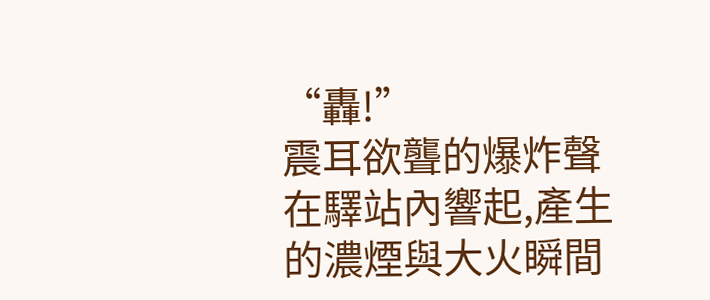“轟!”
震耳欲聾的爆炸聲在驛站內響起,產生的濃煙與大火瞬間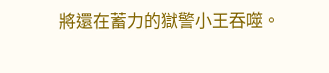將還在蓄力的獄警小王吞噬。